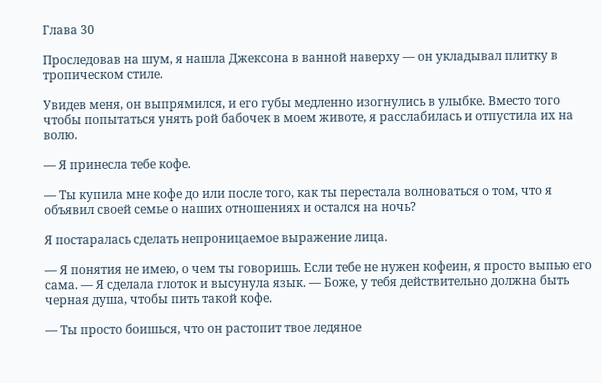Глава 30

Проследовав на шум, я нашла Джексона в ванной наверху — он укладывал плитку в тропическом стиле.

Увидев меня, он выпрямился, и его губы медленно изогнулись в улыбке. Вместо того чтобы попытаться унять рой бабочек в моем животе, я расслабилась и отпустила их на волю.

— Я принесла тебе кофе.

— Ты купила мне кофе до или после того, как ты перестала волноваться о том, что я объявил своей семье о наших отношениях и остался на ночь?

Я постаралась сделать непроницаемое выражение лица.

— Я понятия не имею, о чем ты говоришь. Если тебе не нужен кофеин, я просто выпью его сама. — Я сделала глоток и высунула язык. — Боже, у тебя действительно должна быть черная душа, чтобы пить такой кофе.

— Ты просто боишься, что он растопит твое ледяное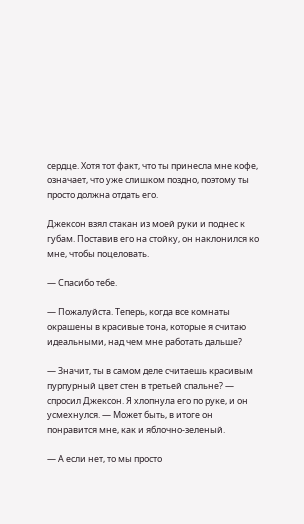сердце. Хотя тот факт, что ты принесла мне кофе, означает, что уже слишком поздно, поэтому ты просто должна отдать его.

Джексон взял стакан из моей руки и поднес к губам. Поставив его на стойку, он наклонился ко мне, чтобы поцеловать.

— Спасибо тебе.

— Пожалуйста. Теперь, когда все комнаты окрашены в красивые тона, которые я считаю идеальными, над чем мне работать дальше?

— Значит, ты в самом деле считаешь красивым пурпурный цвет стен в третьей спальне? — спросил Джексон. Я хлопнула его по руке, и он усмехнулся. — Может быть, в итоге он понравится мне, как и яблочно-зеленый.

— А если нет, то мы просто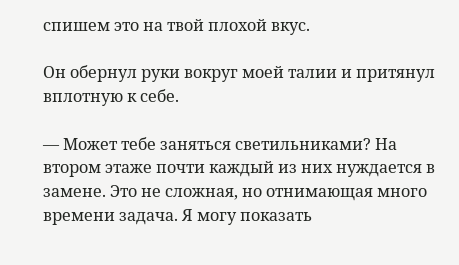спишем это на твой плохой вкус.

Он обернул руки вокруг моей талии и притянул вплотную к себе.

— Может тебе заняться светильниками? На втором этаже почти каждый из них нуждается в замене. Это не сложная, но отнимающая много времени задача. Я могу показать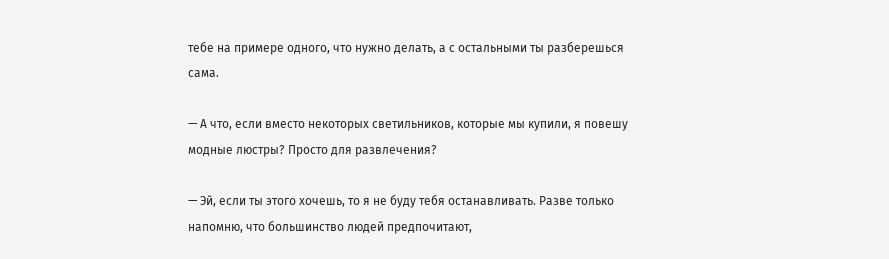тебе на примере одного, что нужно делать, а с остальными ты разберешься сама.

— А что, если вместо некоторых светильников, которые мы купили, я повешу модные люстры? Просто для развлечения?

— Эй, если ты этого хочешь, то я не буду тебя останавливать. Разве только напомню, что большинство людей предпочитают,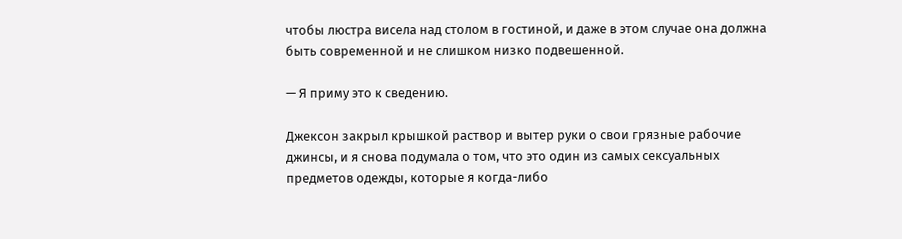чтобы люстра висела над столом в гостиной, и даже в этом случае она должна быть современной и не слишком низко подвешенной.

— Я приму это к сведению.

Джексон закрыл крышкой раствор и вытер руки о свои грязные рабочие джинсы, и я снова подумала о том, что это один из самых сексуальных предметов одежды, которые я когда-либо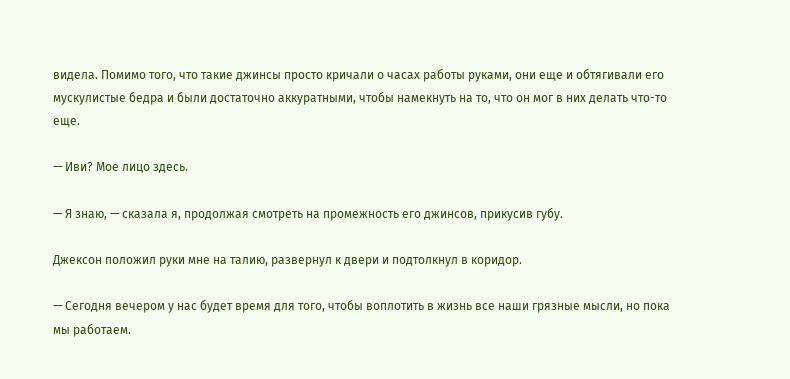видела. Помимо того, что такие джинсы просто кричали о часах работы руками, они еще и обтягивали его мускулистые бедра и были достаточно аккуратными, чтобы намекнуть на то, что он мог в них делать что-то еще.

— Иви? Мое лицо здесь.

— Я знаю, — сказала я, продолжая смотреть на промежность его джинсов, прикусив губу.

Джексон положил руки мне на талию, развернул к двери и подтолкнул в коридор.

— Сегодня вечером у нас будет время для того, чтобы воплотить в жизнь все наши грязные мысли, но пока мы работаем.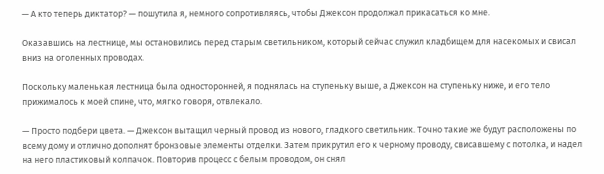— А кто теперь диктатор? — пошутила я, немного сопротивляясь, чтобы Джексон продолжал прикасаться ко мне.

Оказавшись на лестнице, мы остановились перед старым светильником, который сейчас служил кладбищем для насекомых и свисал вниз на оголенных проводах.

Поскольку маленькая лестница была односторонней, я поднялась на ступеньку выше, а Джексон на ступеньку ниже, и его тело прижималось к моей спине, что, мягко говоря, отвлекало.

— Просто подбери цвета. — Джексон вытащил черный провод из нового, гладкого светильник. Точно такие же будут расположены по всему дому и отлично дополнят бронзовые элементы отделки. Затем прикрутил его к черному проводу, свисавшему с потолка, и надел на него пластиковый колпачок. Повторив процесс с белым проводом, он снял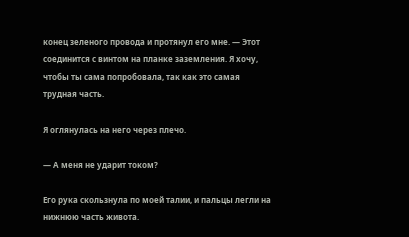конец зеленого провода и протянул его мне. — Этот соединится с винтом на планке заземления. Я хочу, чтобы ты сама попробовала, так как это самая трудная часть.

Я оглянулась на него через плечо.

— А меня не ударит током?

Его рука скользнула по моей талии, и пальцы легли на нижнюю часть живота.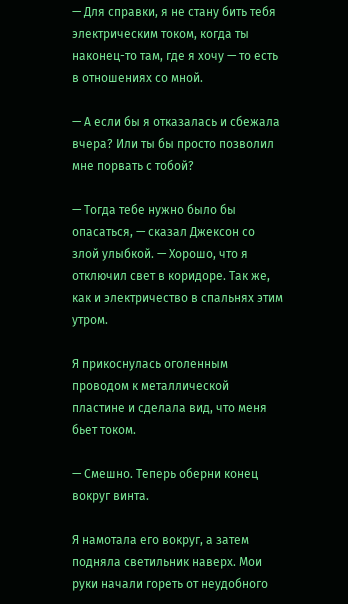— Для справки, я не стану бить тебя электрическим током, когда ты наконец-то там, где я хочу — то есть в отношениях со мной.

— А если бы я отказалась и сбежала вчера? Или ты бы просто позволил мне порвать с тобой?

— Тогда тебе нужно было бы опасаться, — сказал Джексон со злой улыбкой. — Хорошо, что я отключил свет в коридоре. Так же, как и электричество в спальнях этим утром.

Я прикоснулась оголенным проводом к металлической пластине и сделала вид, что меня бьет током.

— Смешно. Теперь оберни конец вокруг винта.

Я намотала его вокруг, а затем подняла светильник наверх. Мои руки начали гореть от неудобного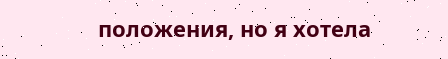положения, но я хотела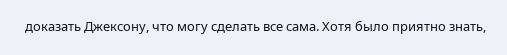доказать Джексону, что могу сделать все сама. Хотя было приятно знать,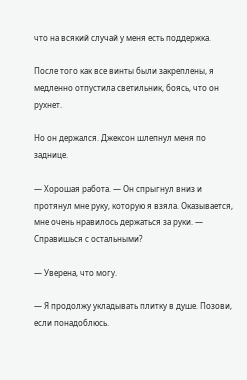что на всякий случай у меня есть поддержка.

После того как все винты были закреплены, я медленно отпустила светильник, боясь, что он рухнет.

Но он держался. Джексон шлепнул меня по заднице.

— Хорошая работа. — Он спрыгнул вниз и протянул мне руку, которую я взяла. Оказывается, мне очень нравилось держаться за руки. — Справишься с остальными?

— Уверена, что могу.

— Я продолжу укладывать плитку в душе. Позови, если понадоблюсь.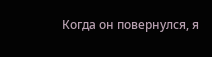Когда он повернулся, я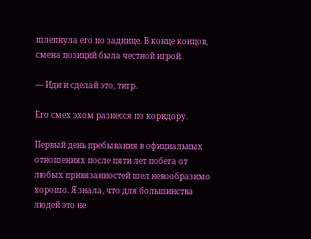шлепнула его по заднице. В конце концов, смена позиций была честной игрой.

— Иди и сделай это, тигр.

Его смех эхом разнесся по коридору.

Первый день пребывания в официальных отношениях после пяти лет побега от любых привязанностей шел невообразимо хорошо. Я знала, что для большинства людей это не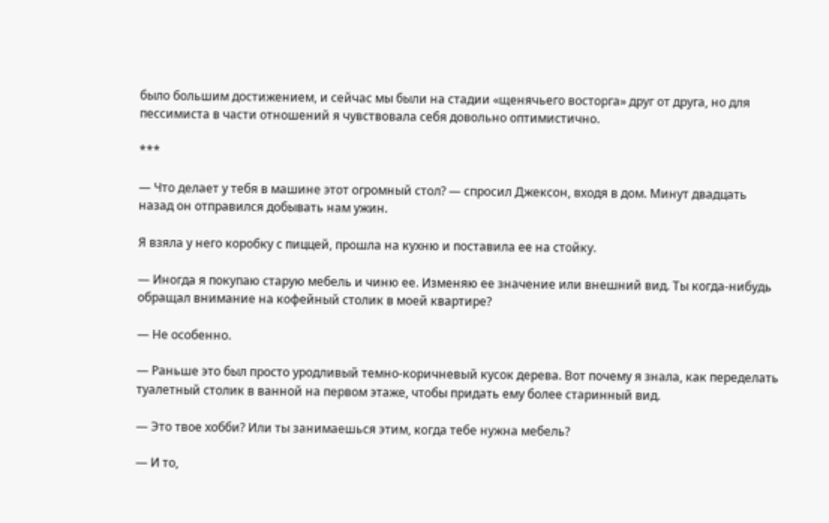было большим достижением, и сейчас мы были на стадии «щенячьего восторга» друг от друга, но для пессимиста в части отношений я чувствовала себя довольно оптимистично.

***

— Что делает у тебя в машине этот огромный стол? — спросил Джексон, входя в дом. Минут двадцать назад он отправился добывать нам ужин.

Я взяла у него коробку с пиццей, прошла на кухню и поставила ее на стойку.

— Иногда я покупаю старую мебель и чиню ее. Изменяю ее значение или внешний вид. Ты когда-нибудь обращал внимание на кофейный столик в моей квартире?

— Не особенно.

— Раньше это был просто уродливый темно-коричневый кусок дерева. Вот почему я знала, как переделать туалетный столик в ванной на первом этаже, чтобы придать ему более старинный вид.

— Это твое хобби? Или ты занимаешься этим, когда тебе нужна мебель?

— И то,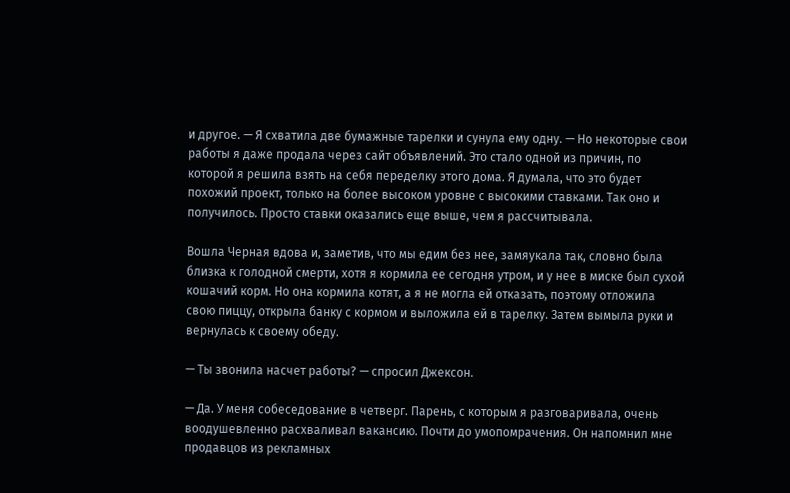и другое. — Я схватила две бумажные тарелки и сунула ему одну. — Но некоторые свои работы я даже продала через сайт объявлений. Это стало одной из причин, по которой я решила взять на себя переделку этого дома. Я думала, что это будет похожий проект, только на более высоком уровне с высокими ставками. Так оно и получилось. Просто ставки оказались еще выше, чем я рассчитывала.

Вошла Черная вдова и, заметив, что мы едим без нее, замяукала так, словно была близка к голодной смерти, хотя я кормила ее сегодня утром, и у нее в миске был сухой кошачий корм. Но она кормила котят, а я не могла ей отказать, поэтому отложила свою пиццу, открыла банку с кормом и выложила ей в тарелку. Затем вымыла руки и вернулась к своему обеду.

— Ты звонила насчет работы? — спросил Джексон.

— Да. У меня собеседование в четверг. Парень, с которым я разговаривала, очень воодушевленно расхваливал вакансию. Почти до умопомрачения. Он напомнил мне продавцов из рекламных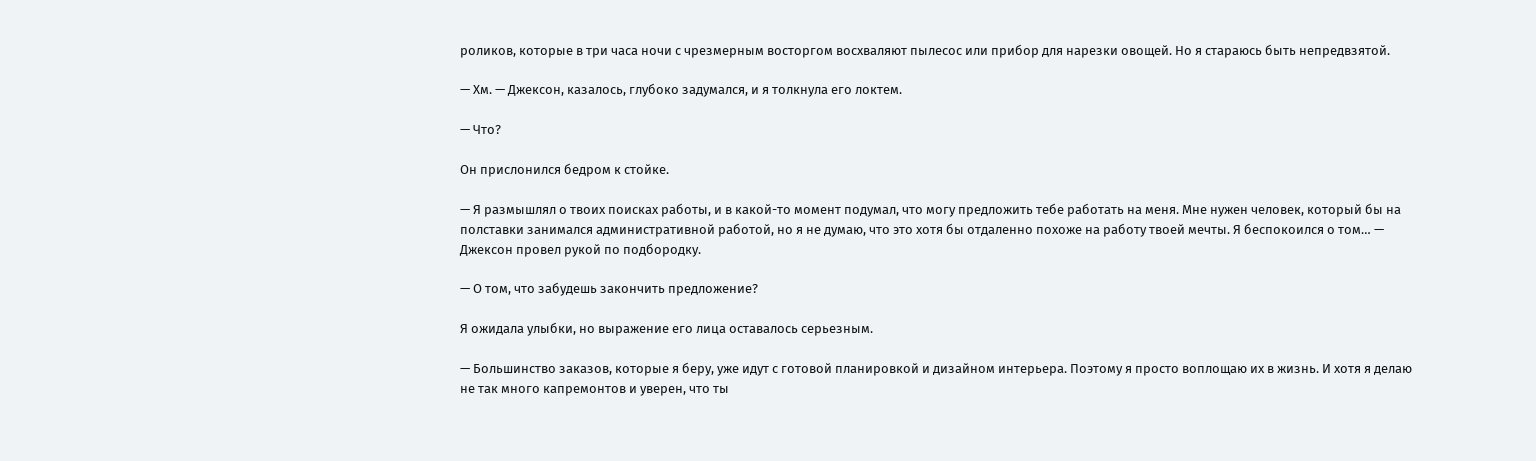роликов, которые в три часа ночи с чрезмерным восторгом восхваляют пылесос или прибор для нарезки овощей. Но я стараюсь быть непредвзятой.

— Хм. — Джексон, казалось, глубоко задумался, и я толкнула его локтем.

— Что?

Он прислонился бедром к стойке.

— Я размышлял о твоих поисках работы, и в какой-то момент подумал, что могу предложить тебе работать на меня. Мне нужен человек, который бы на полставки занимался административной работой, но я не думаю, что это хотя бы отдаленно похоже на работу твоей мечты. Я беспокоился о том… — Джексон провел рукой по подбородку.

— О том, что забудешь закончить предложение?

Я ожидала улыбки, но выражение его лица оставалось серьезным.

— Большинство заказов, которые я беру, уже идут с готовой планировкой и дизайном интерьера. Поэтому я просто воплощаю их в жизнь. И хотя я делаю не так много капремонтов и уверен, что ты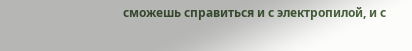сможешь справиться и с электропилой, и с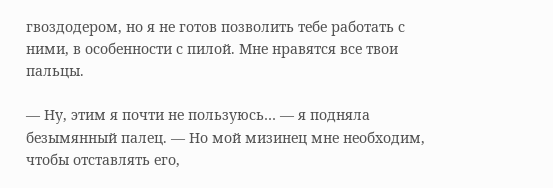гвоздодером, но я не готов позволить тебе работать с ними, в особенности с пилой. Мне нравятся все твои пальцы.

— Ну, этим я почти не пользуюсь… — я подняла безымянный палец. — Но мой мизинец мне необходим, чтобы отставлять его,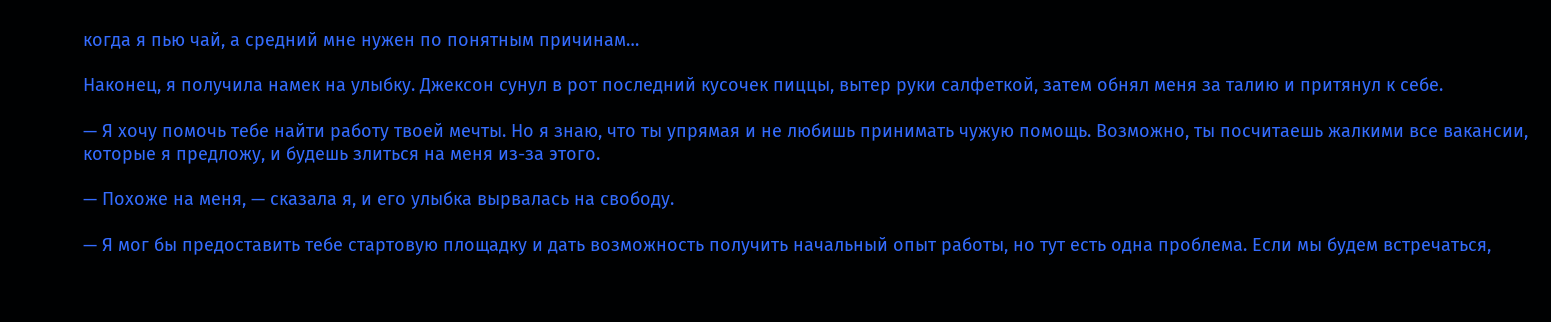когда я пью чай, а средний мне нужен по понятным причинам…

Наконец, я получила намек на улыбку. Джексон сунул в рот последний кусочек пиццы, вытер руки салфеткой, затем обнял меня за талию и притянул к себе.

— Я хочу помочь тебе найти работу твоей мечты. Но я знаю, что ты упрямая и не любишь принимать чужую помощь. Возможно, ты посчитаешь жалкими все вакансии, которые я предложу, и будешь злиться на меня из-за этого.

— Похоже на меня, — сказала я, и его улыбка вырвалась на свободу.

— Я мог бы предоставить тебе стартовую площадку и дать возможность получить начальный опыт работы, но тут есть одна проблема. Если мы будем встречаться,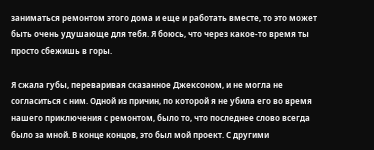заниматься ремонтом этого дома и еще и работать вместе, то это может быть очень удушающе для тебя. Я боюсь, что через какое-то время ты просто сбежишь в горы.

Я сжала губы, переваривая сказанное Джексоном, и не могла не согласиться с ним. Одной из причин, по которой я не убила его во время нашего приключения с ремонтом, было то, что последнее слово всегда было за мной. В конце концов, это был мой проект. С другими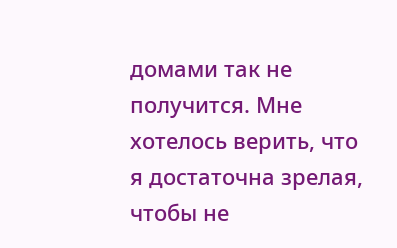домами так не получится. Мне хотелось верить, что я достаточна зрелая, чтобы не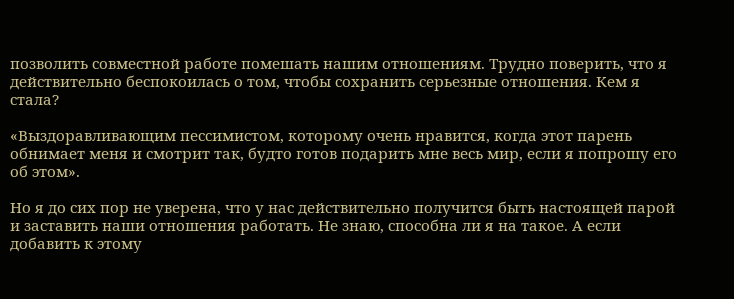позволить совместной работе помешать нашим отношениям. Трудно поверить, что я действительно беспокоилась о том, чтобы сохранить серьезные отношения. Кем я стала?

«Выздоравливающим пессимистом, которому очень нравится, когда этот парень обнимает меня и смотрит так, будто готов подарить мне весь мир, если я попрошу его об этом».

Но я до сих пор не уверена, что у нас действительно получится быть настоящей парой и заставить наши отношения работать. Не знаю, способна ли я на такое. А если добавить к этому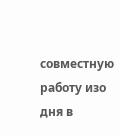совместную работу изо дня в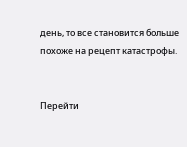день, то все становится больше похоже на рецепт катастрофы.


Перейти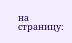на страницу: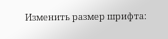Изменить размер шрифта: